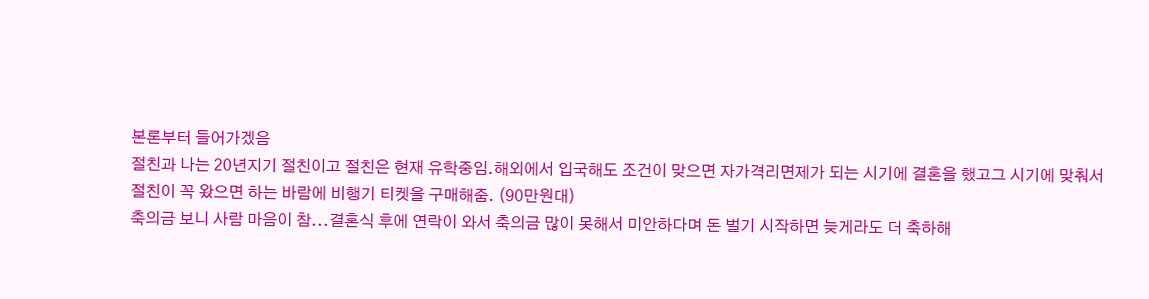본론부터 들어가겠음
절친과 나는 20년지기 절친이고 절친은 현재 유학중임.해외에서 입국해도 조건이 맞으면 자가격리면제가 되는 시기에 결혼을 했고그 시기에 맞춰서 절친이 꼭 왔으면 하는 바람에 비행기 티켓을 구매해줌. (90만원대)
축의금 보니 사람 마음이 참...결혼식 후에 연락이 와서 축의금 많이 못해서 미안하다며 돈 벌기 시작하면 늦게라도 더 축하해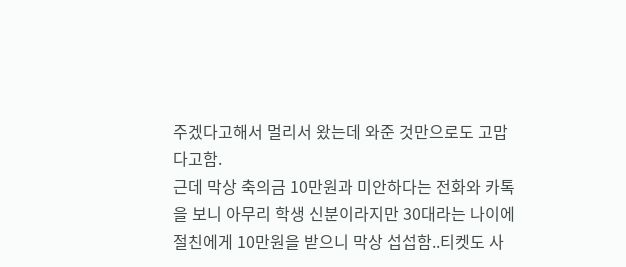주겠다고해서 멀리서 왔는데 와준 것만으로도 고맙다고함.
근데 막상 축의금 10만원과 미안하다는 전화와 카톡을 보니 아무리 학생 신분이라지만 30대라는 나이에 절친에게 10만원을 받으니 막상 섭섭함..티켓도 사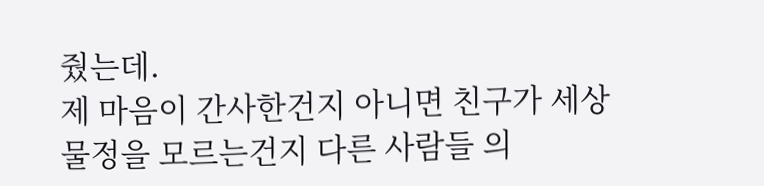줬는데.
제 마음이 간사한건지 아니면 친구가 세상 물정을 모르는건지 다른 사람들 의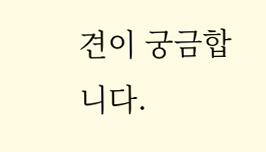견이 궁금합니다.